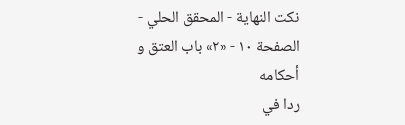نكت النهاية - المحقق الحلي - الصفحة ١٠ - «٢» باب العتق و أحكامه
ردا في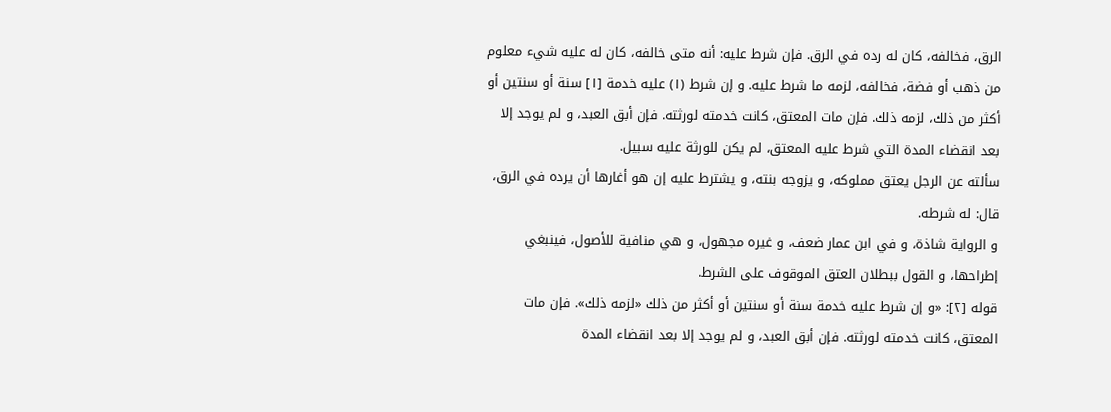الرق، فخالفه، كان له رده في الرق. فإن شرط عليه: أنه متى خالفه، كان له عليه شيء معلوم من ذهب أو فضة، فخالفه، لزمه ما شرط عليه. و إن شرط (١) عليه خدمة [١] سنة أو سنتين أو أكثر من ذلك، لزمه ذلك. فإن مات المعتق، كانت خدمته لورثته. فإن أبق العبد، و لم يوجد إلا بعد انقضاء المدة التي شرط عليه المعتق، لم يكن للورثة عليه سبيل.
سألته عن الرجل يعتق مملوكه، و يزوجه بنته، و يشترط عليه إن هو أغارها أن يرده في الرق، قال: له شرطه.
و الرواية شاذة، و في ابن عمار ضعف، و غيره مجهول، و هي منافية للأصول، فينبغي إطراحها، و القول ببطلان العتق الموقوف على الشرط.
قوله [٢]: «و إن شرط عليه خدمة سنة أو سنتين أو أكثر من ذلك «لزمه ذلك». فإن مات المعتق، كانت خدمته لورثته. فإن أبق العبد، و لم يوجد إلا بعد انقضاء المدة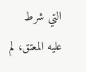التي شرط عليه المعتق، لم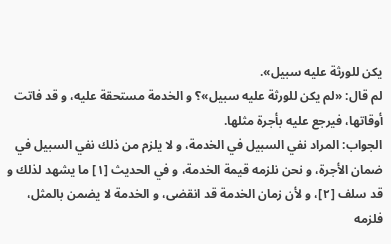يكن للورثة عليه سبيل».
لم قال: «لم يكن للورثة عليه سبيل»؟ و الخدمة مستحقة عليه، و قد فاتت أوقاتها، فيرجع عليه بأجرة مثلها.
الجواب: المراد نفي السبيل في الخدمة، و لا يلزم من ذلك نفي السبيل في ضمان الأجرة، و نحن نلزمه قيمة الخدمة، و في الحديث [١] ما يشهد لذلك و قد سلف [٢]، و لأن زمان الخدمة قد انقضى، و الخدمة لا يضمن بالمثل، فلزمه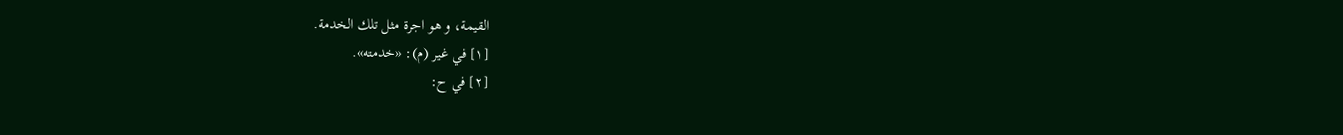القيمة، و هو اجرة مثل تلك الخدمة.
[١] في غير (م): «خدمته».
[٢] في ح: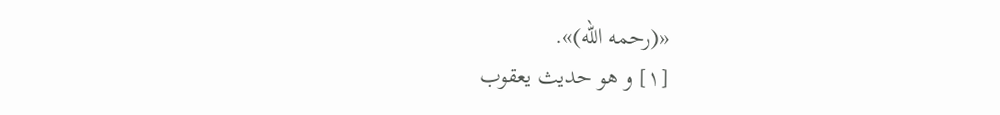«(رحمه الله)».
[١] و هو حديث يعقوب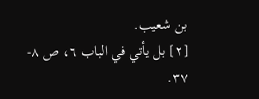بن شعيب.
[٢] بل يأتي في الباب ٦، ص ٨- ٣٧.